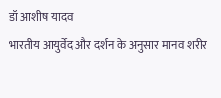डॉ आशीष यादव
भारतीय आयुर्वेद और दर्शन के अनुसार मानव शरीर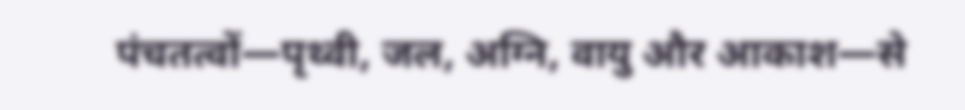पंचतत्वों—पृथ्वी, जल, अग्नि, वायु और आकाश—से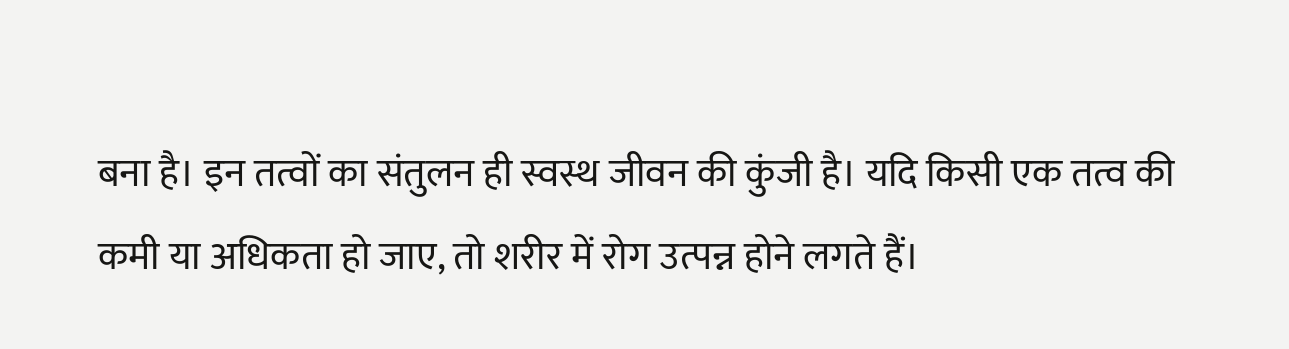बना है। इन तत्वों का संतुलन ही स्वस्थ जीवन की कुंजी है। यदि किसी एक तत्व की कमी या अधिकता हो जाए, तो शरीर में रोग उत्पन्न होने लगते हैं।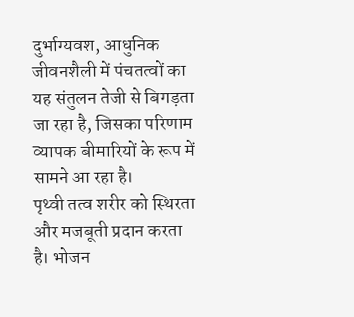दुर्भाग्यवश, आधुनिक जीवनशैली में पंचतत्वों का यह संतुलन तेजी से बिगड़ता जा रहा है, जिसका परिणाम व्यापक बीमारियों के रूप में सामने आ रहा है।
पृथ्वी तत्व शरीर को स्थिरता और मजबूती प्रदान करता है। भोजन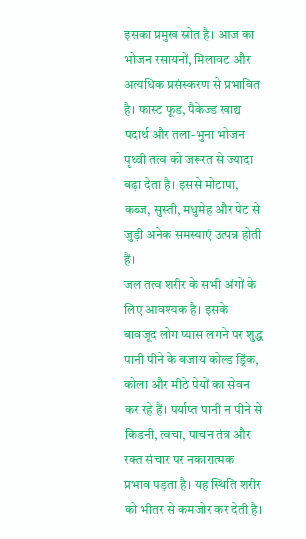इसका प्रमुख स्रोत है। आज का भोजन रसायनों, मिलावट और अत्यधिक प्रसंस्करण से प्रभावित है। फास्ट फूड, पैकेज्ड खाद्य पदार्थ और तला-भुना भोजन पृथ्वी तत्व को जरूरत से ज्यादा बढ़ा देता है। इससे मोटापा, कब्ज, सुस्ती, मधुमेह और पेट से जुड़ी अनेक समस्याएं उत्पन्न होती हैं।
जल तत्व शरीर के सभी अंगों के लिए आवश्यक है। इसके बावजूद लोग प्यास लगने पर शुद्ध पानी पीने के बजाय कोल्ड ड्रिंक, कोला और मीठे पेयों का सेवन कर रहे हैं। पर्याप्त पानी न पीने से किडनी, त्वचा, पाचन तंत्र और रक्त संचार पर नकारात्मक प्रभाव पड़ता है। यह स्थिति शरीर को भीतर से कमजोर कर देती है।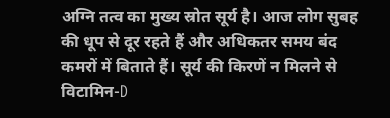अग्नि तत्व का मुख्य स्रोत सूर्य है। आज लोग सुबह की धूप से दूर रहते हैं और अधिकतर समय बंद कमरों में बिताते हैं। सूर्य की किरणें न मिलने से विटामिन-D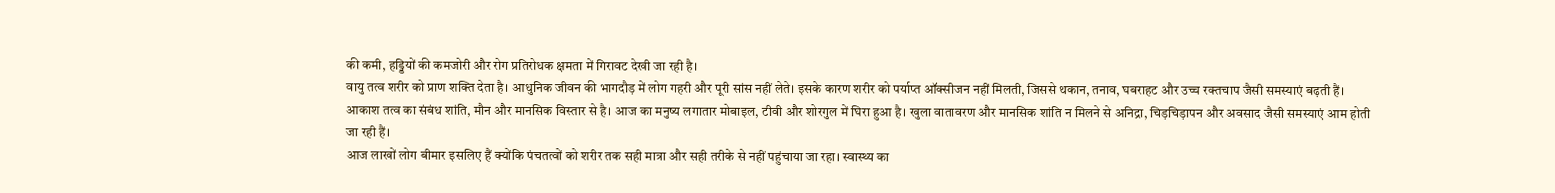की कमी, हड्डियों की कमजोरी और रोग प्रतिरोधक क्षमता में गिरावट देखी जा रही है।
वायु तत्व शरीर को प्राण शक्ति देता है। आधुनिक जीवन की भागदौड़ में लोग गहरी और पूरी सांस नहीं लेते। इसके कारण शरीर को पर्याप्त ऑक्सीजन नहीं मिलती, जिससे थकान, तनाव, घबराहट और उच्च रक्तचाप जैसी समस्याएं बढ़ती हैं।
आकाश तत्व का संबंध शांति, मौन और मानसिक विस्तार से है। आज का मनुष्य लगातार मोबाइल, टीवी और शोरगुल में घिरा हुआ है। खुला वातावरण और मानसिक शांति न मिलने से अनिद्रा, चिड़चिड़ापन और अवसाद जैसी समस्याएं आम होती जा रही हैं।
आज लाखों लोग बीमार इसलिए हैं क्योंकि पंचतत्वों को शरीर तक सही मात्रा और सही तरीके से नहीं पहुंचाया जा रहा। स्वास्थ्य का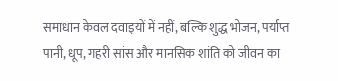समाधान केवल दवाइयों में नहीं, बल्कि शुद्ध भोजन, पर्याप्त पानी, धूप, गहरी सांस और मानसिक शांति को जीवन का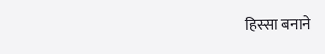हिस्सा बनाने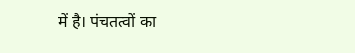में है। पंचतत्वों का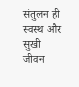संतुलन ही स्वस्थ और सुखी जीवन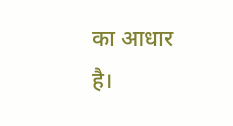का आधार है।